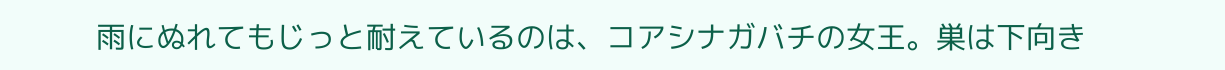雨にぬれてもじっと耐えているのは、コアシナガバチの女王。巣は下向き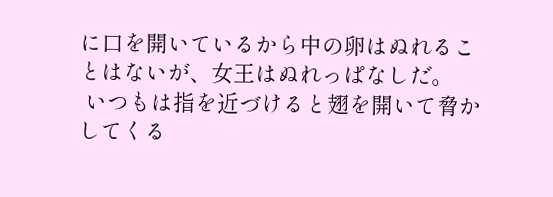に口を開いているから中の卵はぬれることはないが、女王はぬれっぱなしだ。
 いつもは指を近づけると翅を開いて脅かしてくる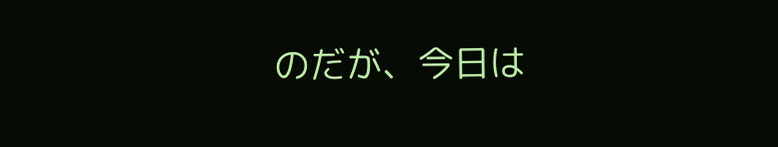のだが、今日は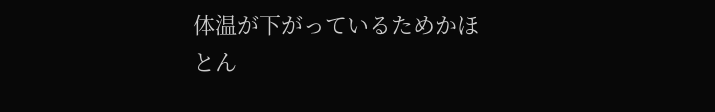体温が下がっているためかほとん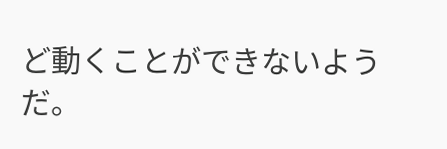ど動くことができないようだ。